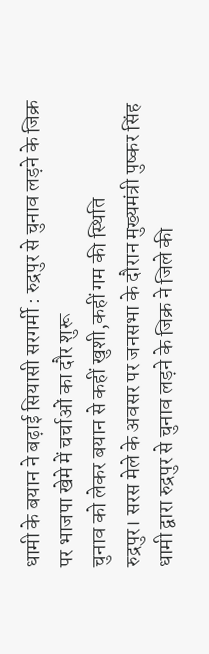धामी के बयान ने बढ़ाई सियासी सरगर्मी : रुद्रपुर से चुनाव लड़ने के जिक्र पर भाजपा खेमे में चर्चाओं का दौर शुरू
चुनाव को लेकर बयान से कहीं खुशी,कहीं गम की स्थिति
रुद्रपुर। सरस मेले के अवसर पर जनसभा के दौरान मुख्यमंत्री पुष्कर सिंह धामी द्वारा रुद्रपुर से चुनाव लड़ने के जिक्र ने जिले की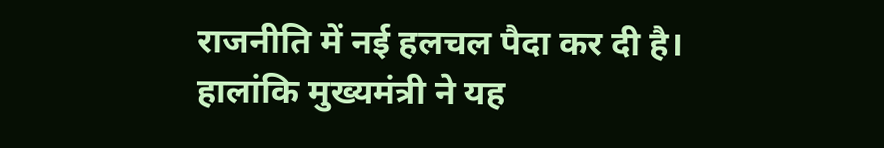राजनीति में नई हलचल पैदा कर दी है। हालांकि मुख्यमंत्री ने यह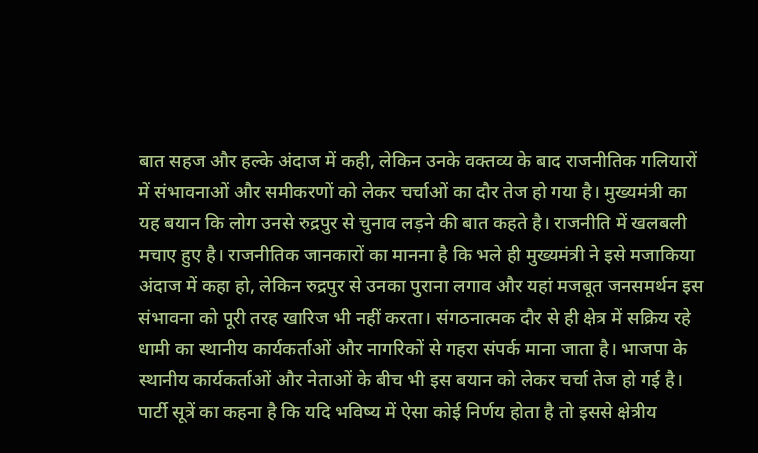बात सहज और हल्के अंदाज में कही, लेकिन उनके वक्तव्य के बाद राजनीतिक गलियारों में संभावनाओं और समीकरणों को लेकर चर्चाओं का दौर तेज हो गया है। मुख्यमंत्री का यह बयान कि लोग उनसे रुद्रपुर से चुनाव लड़ने की बात कहते है। राजनीति में खलबली मचाए हुए है। राजनीतिक जानकारों का मानना है कि भले ही मुख्यमंत्री ने इसे मजाकिया अंदाज में कहा हो, लेकिन रुद्रपुर से उनका पुराना लगाव और यहां मजबूत जनसमर्थन इस संभावना को पूरी तरह खारिज भी नहीं करता। संगठनात्मक दौर से ही क्षेत्र में सक्रिय रहे धामी का स्थानीय कार्यकर्ताओं और नागरिकों से गहरा संपर्क माना जाता है। भाजपा के स्थानीय कार्यकर्ताओं और नेताओं के बीच भी इस बयान को लेकर चर्चा तेज हो गई है। पार्टी सूत्रें का कहना है कि यदि भविष्य में ऐसा कोई निर्णय होता है तो इससे क्षेत्रीय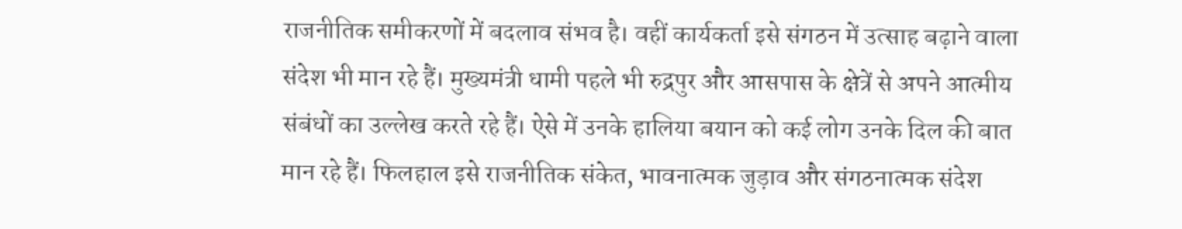राजनीतिक समीकरणों में बदलाव संभव है। वहीं कार्यकर्ता इसे संगठन में उत्साह बढ़ाने वाला संदेश भी मान रहे हैं। मुख्यमंत्री धामी पहले भी रुद्रपुर और आसपास के क्षेत्रें से अपने आत्मीय संबंधों का उल्लेख करते रहे हैं। ऐसे में उनके हालिया बयान को कई लोग उनके दिल की बात मान रहे हैं। फिलहाल इसे राजनीतिक संकेत, भावनात्मक जुड़ाव और संगठनात्मक संदेश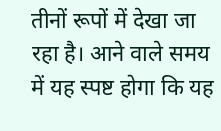तीनों रूपों में देखा जा रहा है। आने वाले समय में यह स्पष्ट होगा कि यह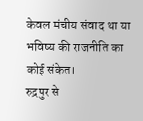केवल मंचीय संवाद था या भविष्य की राजनीति का कोई संकेत।
रुद्रपुर से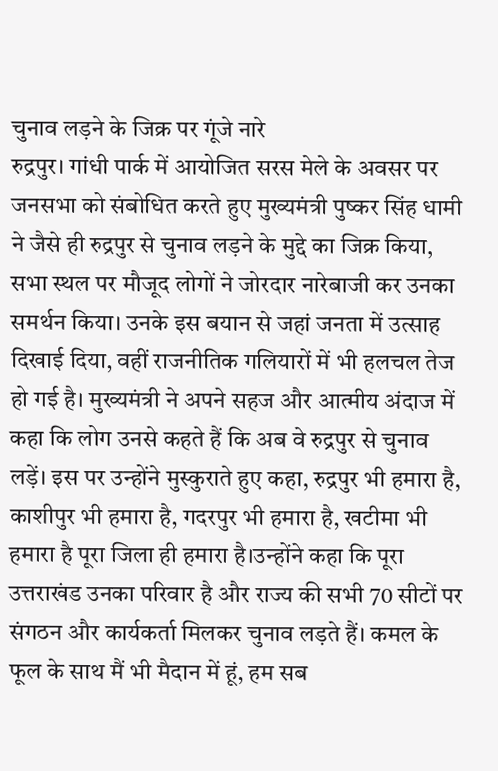चुनाव लड़ने के जिक्र पर गूंजे नारे
रुद्रपुर। गांधी पार्क में आयोजित सरस मेले के अवसर पर जनसभा को संबोधित करते हुए मुख्यमंत्री पुष्कर सिंह धामी ने जैसे ही रुद्रपुर से चुनाव लड़ने के मुद्दे का जिक्र किया, सभा स्थल पर मौजूद लोगों ने जोरदार नारेबाजी कर उनका समर्थन किया। उनके इस बयान से जहां जनता में उत्साह दिखाई दिया, वहीं राजनीतिक गलियारों में भी हलचल तेज हो गई है। मुख्यमंत्री ने अपने सहज और आत्मीय अंदाज में कहा कि लोग उनसे कहते हैं कि अब वे रुद्रपुर से चुनाव लड़ें। इस पर उन्होंने मुस्कुराते हुए कहा, रुद्रपुर भी हमारा है, काशीपुर भी हमारा है, गदरपुर भी हमारा है, खटीमा भी हमारा है पूरा जिला ही हमारा है।उन्होंने कहा कि पूरा उत्तराखंड उनका परिवार है और राज्य की सभी 70 सीटों पर संगठन और कार्यकर्ता मिलकर चुनाव लड़ते हैं। कमल के फूल के साथ मैं भी मैदान में हूं, हम सब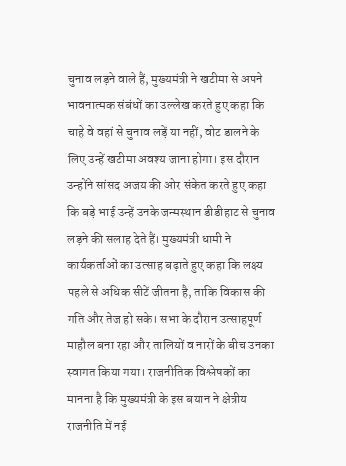चुनाव लड़ने वाले हैं, मुख्यमंत्री ने खटीमा से अपने भावनात्मक संबंधों का उल्लेख करते हुए कहा कि चाहे वे वहां से चुनाव लड़ें या नहीं, वोट डालने के लिए उन्हें खटीमा अवश्य जाना होगा। इस दौरान उन्होंने सांसद अजय की ओर संकेत करते हुए कहा कि बड़े भाई उन्हें उनके जन्मस्थान डीडीहाट से चुनाव लड़ने की सलाह देते हैं। मुख्यमंत्री धामी ने कार्यकर्ताओं का उत्साह बढ़ाते हुए कहा कि लक्ष्य पहले से अधिक सीटें जीतना है, ताकि विकास की गति और तेज हो सके। सभा के दौरान उत्साहपूर्ण माहौल बना रहा और तालियों व नारों के बीच उनका स्वागत किया गया। राजनीतिक विश्लेषकों का मानना है कि मुख्यमंत्री के इस बयान ने क्षेत्रीय राजनीति में नई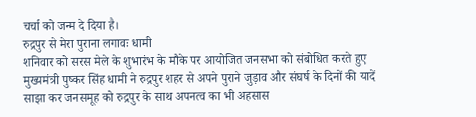चर्चा को जन्म दे दिया है।
रुद्रपुर से मेरा पुराना लगावः धामी
शनिवार को सरस मेले के शुभारंभ के मौके पर आयोजित जनसभा को संबोधित करते हुए मुख्यमंत्री पुष्कर सिंह धामी ने रुद्रपुर शहर से अपने पुराने जुड़ाव और संघर्ष के दिनों की यादें साझा कर जनसमूह को रुद्रपुर के साथ अपनत्व का भी अहसास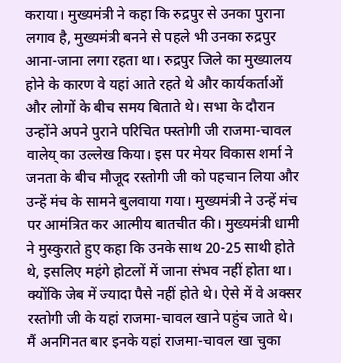कराया। मुख्यमंत्री ने कहा कि रुद्रपुर से उनका पुराना लगाव है, मुख्यमंत्री बनने से पहले भी उनका रुद्रपुर आना-जाना लगा रहता था। रुद्रपुर जिले का मुख्यालय होने के कारण वे यहां आते रहते थे और कार्यकर्ताओं और लोगों के बीच समय बिताते थे। सभा के दौरान उन्होंने अपने पुराने परिचित फ्स्तोगी जी राजमा-चावल वालेय् का उल्लेख किया। इस पर मेयर विकास शर्मा ने जनता के बीच मौजूद रस्तोगी जी को पहचान लिया और उन्हें मंच के सामने बुलवाया गया। मुख्यमंत्री ने उन्हें मंच पर आमंत्रित कर आत्मीय बातचीत की। मुख्यमंत्री धामी ने मुस्कुराते हुए कहा कि उनके साथ 20-25 साथी होते थे, इसलिए महंगे होटलों में जाना संभव नहीं होता था। क्योंकि जेब में ज्यादा पैसे नहीं होते थे। ऐसे में वे अक्सर रस्तोगी जी के यहां राजमा-चावल खाने पहुंच जाते थे। मैं अनगिनत बार इनके यहां राजमा-चावल खा चुका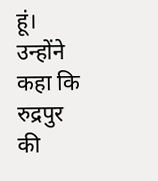हूं। उन्होंने कहा कि रुद्रपुर की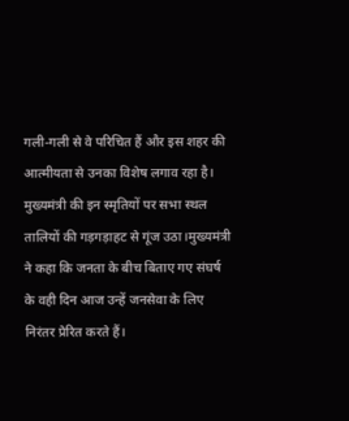गली-गली से वे परिचित हैं और इस शहर की आत्मीयता से उनका विशेष लगाव रहा है। मुख्यमंत्री की इन स्मृतियों पर सभा स्थल तालियों की गड़गड़ाहट से गूंज उठा।मुख्यमंत्री ने कहा कि जनता के बीच बिताए गए संघर्ष के वही दिन आज उन्हें जनसेवा के लिए निरंतर प्रेरित करते हैं।